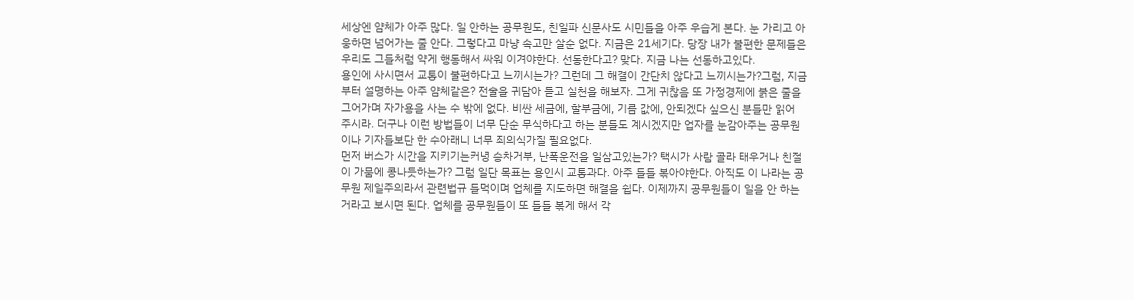세상엔 얌체가 아주 많다. 일 안하는 공무원도, 친일파 신문사도 시민들을 아주 우습게 본다. 눈 가리고 아웅하면 넘어가는 줄 안다. 그렇다고 마냥 속고만 살순 없다. 지금은 21세기다. 당장 내가 불편한 문제들은 우리도 그들처럼 약게 행동해서 싸워 이겨야한다. 선동한다고? 맞다. 지금 나는 선동하고있다.
용인에 사시면서 교통이 불편하다고 느끼시는가? 그런데 그 해결이 간단치 않다고 느끼시는가?그럼, 지금부터 설명하는 아주 얌체같은? 전술을 귀담아 듣고 실천을 해보자. 그게 귀찮음 또 가정경제에 붉은 줄을 그어가며 자가용을 사는 수 밖에 없다. 비싼 세금에, 할부금에, 기름 값에, 안되겠다 싶으신 분들만 읽어 주시라. 더구나 이런 방법들이 너무 단순 무식하다고 하는 분들도 계시겠지만 업자를 눈감아주는 공무원이나 기자들보단 한 수아래니 너무 죄의식가질 필요없다.
먼저 버스가 시간을 지키기는커녕 승차거부, 난폭운전을 일삼고있는가? 택시가 사람 골라 태우거나 친절이 가뭄에 콩나듯하는가? 그럼 일단 목표는 용인시 교통과다. 아주 들들 볶아야한다. 아직도 이 나라는 공무원 제일주의라서 관련법규 들먹이며 업체를 지도하면 해결을 쉽다. 이제까지 공무원들이 일을 안 하는거라고 보시면 된다. 업체를 공무원들이 또 들들 볶게 해서 각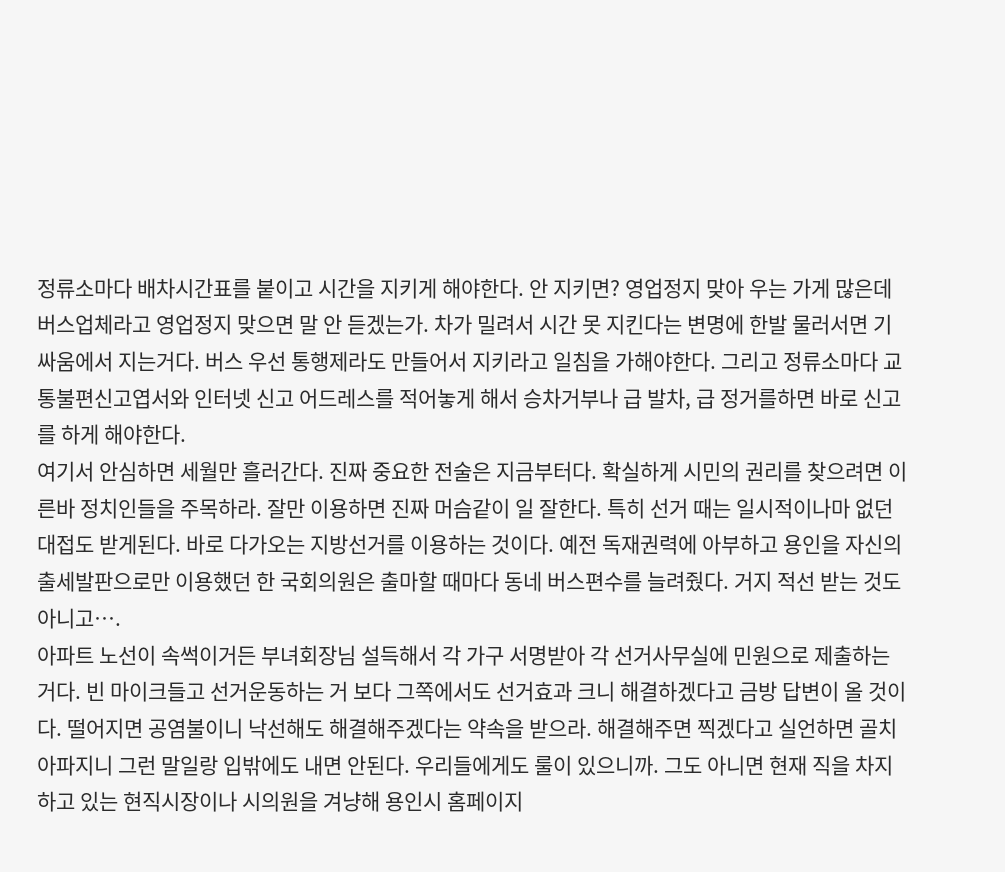정류소마다 배차시간표를 붙이고 시간을 지키게 해야한다. 안 지키면? 영업정지 맞아 우는 가게 많은데 버스업체라고 영업정지 맞으면 말 안 듣겠는가. 차가 밀려서 시간 못 지킨다는 변명에 한발 물러서면 기싸움에서 지는거다. 버스 우선 통행제라도 만들어서 지키라고 일침을 가해야한다. 그리고 정류소마다 교통불편신고엽서와 인터넷 신고 어드레스를 적어놓게 해서 승차거부나 급 발차, 급 정거를하면 바로 신고를 하게 해야한다.
여기서 안심하면 세월만 흘러간다. 진짜 중요한 전술은 지금부터다. 확실하게 시민의 권리를 찾으려면 이른바 정치인들을 주목하라. 잘만 이용하면 진짜 머슴같이 일 잘한다. 특히 선거 때는 일시적이나마 없던 대접도 받게된다. 바로 다가오는 지방선거를 이용하는 것이다. 예전 독재권력에 아부하고 용인을 자신의 출세발판으로만 이용했던 한 국회의원은 출마할 때마다 동네 버스편수를 늘려줬다. 거지 적선 받는 것도 아니고….
아파트 노선이 속썩이거든 부녀회장님 설득해서 각 가구 서명받아 각 선거사무실에 민원으로 제출하는 거다. 빈 마이크들고 선거운동하는 거 보다 그쪽에서도 선거효과 크니 해결하겠다고 금방 답변이 올 것이다. 떨어지면 공염불이니 낙선해도 해결해주겠다는 약속을 받으라. 해결해주면 찍겠다고 실언하면 골치 아파지니 그런 말일랑 입밖에도 내면 안된다. 우리들에게도 룰이 있으니까. 그도 아니면 현재 직을 차지하고 있는 현직시장이나 시의원을 겨냥해 용인시 홈페이지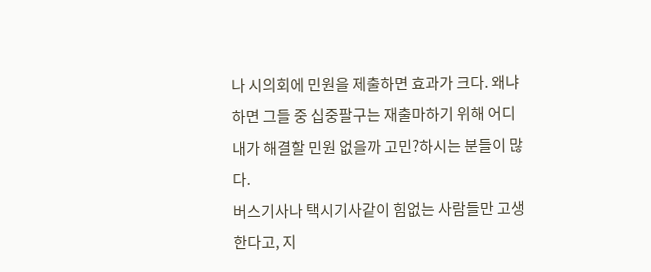나 시의회에 민원을 제출하면 효과가 크다. 왜냐하면 그들 중 십중팔구는 재출마하기 위해 어디 내가 해결할 민원 없을까 고민?하시는 분들이 많다.
버스기사나 택시기사같이 힘없는 사람들만 고생한다고, 지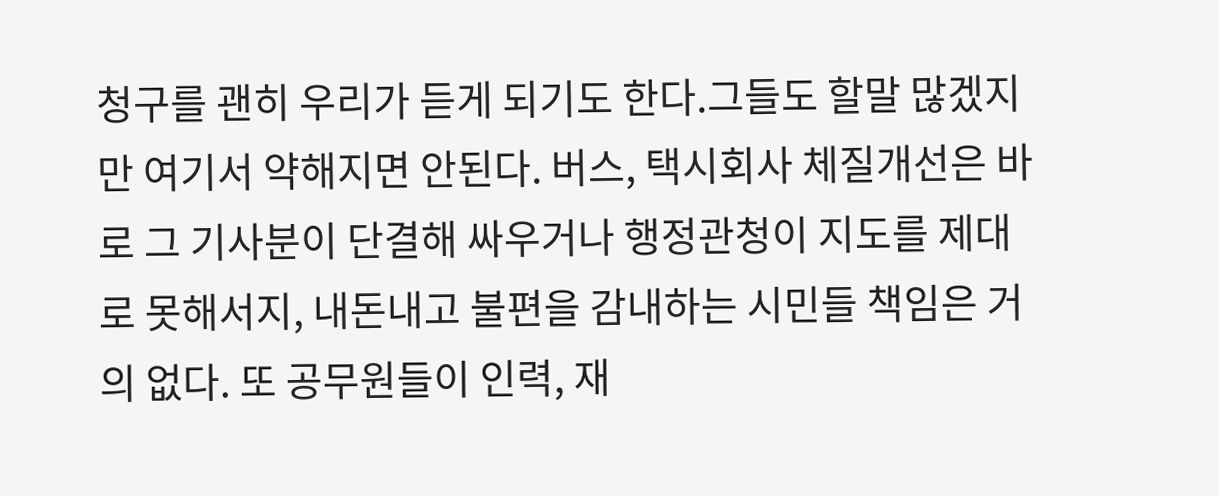청구를 괜히 우리가 듣게 되기도 한다.그들도 할말 많겠지만 여기서 약해지면 안된다. 버스, 택시회사 체질개선은 바로 그 기사분이 단결해 싸우거나 행정관청이 지도를 제대로 못해서지, 내돈내고 불편을 감내하는 시민들 책임은 거의 없다. 또 공무원들이 인력, 재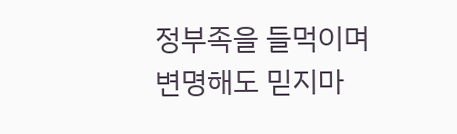정부족을 들먹이며 변명해도 믿지마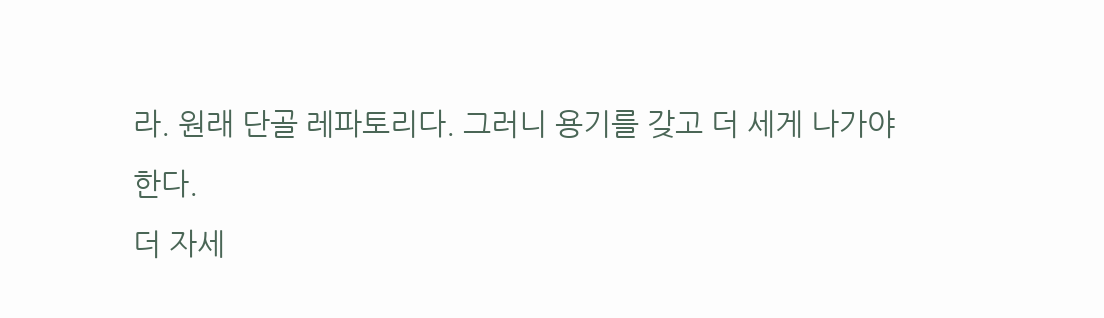라. 원래 단골 레파토리다. 그러니 용기를 갖고 더 세게 나가야한다.
더 자세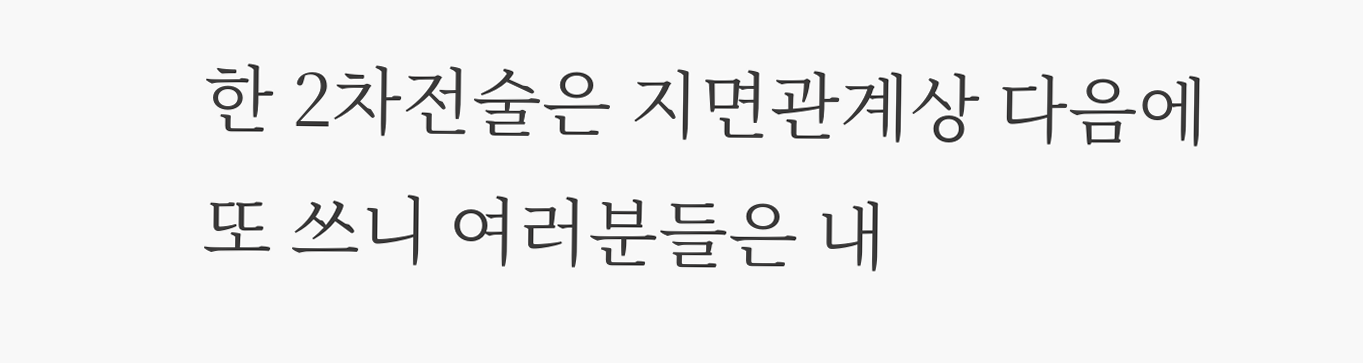한 2차전술은 지면관계상 다음에 또 쓰니 여러분들은 내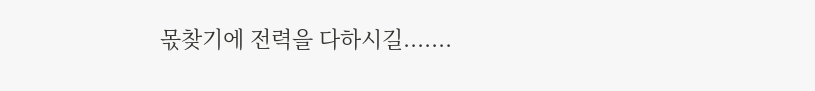몫찾기에 전력을 다하시길.......